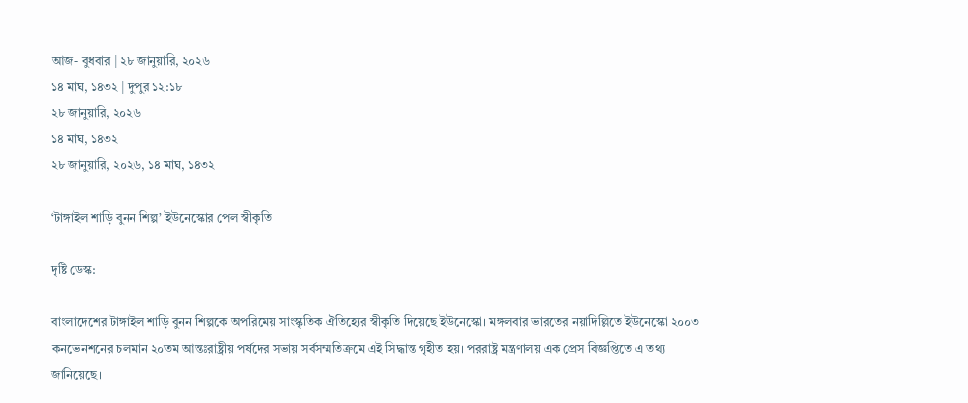আজ- বুধবার | ২৮ জানুয়ারি, ২০২৬
১৪ মাঘ, ১৪৩২ | দুপুর ১২:১৮
২৮ জানুয়ারি, ২০২৬
১৪ মাঘ, ১৪৩২
২৮ জানুয়ারি, ২০২৬, ১৪ মাঘ, ১৪৩২

‘টাঙ্গাইল শাড়ি বুনন শিল্প’ ইউনেস্কোর পেল স্বীকৃতি

দৃষ্টি ডেস্ক:

বাংলাদেশের টাঙ্গাইল শাড়ি বুনন শিল্পকে অপরিমেয় সাংস্কৃতিক ঐতিহ্যের স্বীকৃতি দিয়েছে ইউনেস্কো। মঙ্গলবার ভারতের নয়াদিল্লিতে ইউনেস্কো ২০০৩ কনভেনশনের চলমান ২০তম আন্তঃরাষ্ট্রীয় পর্ষদের সভায় সর্বসম্মতিক্রমে এই সিদ্ধান্ত গৃহীত হয়। পররাষ্ট্র মন্ত্রণালয় এক প্রেস বিজ্ঞপ্তিতে এ তথ্য জানিয়েছে।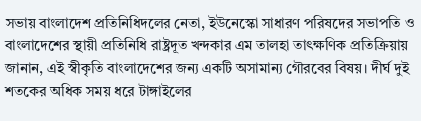সভায় বাংলাদেশ প্রতিনিধিদলের নেতা, ইউনেস্কো সাধারণ পরিষদের সভাপতি ও বাংলাদেশের স্থায়ী প্রতিনিধি রাষ্ট্রদূত খন্দকার এম তালহা তাৎক্ষণিক প্রতিক্রিয়ায় জানান, এই স্বীকৃতি বাংলাদেশের জন্য একটি অসামান্য গৌরবের বিষয়। দীর্ঘ দুই শতকের অধিক সময় ধরে টাঙ্গাইলের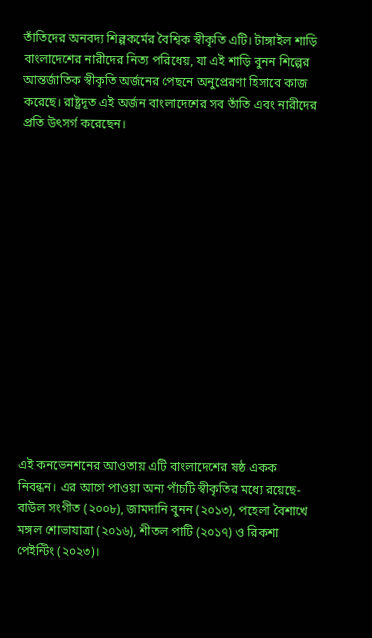তাঁতিদের অনবদ্য শিল্পকর্মের বৈশ্বিক স্বীকৃতি এটি। টাঙ্গাইল শাড়ি বাংলাদেশের নারীদের নিত্য পরিধেয়, যা এই শাড়ি বুনন শিল্পের আন্তর্জাতিক স্বীকৃতি অর্জনের পেছনে অনুপ্রেরণা হিসাবে কাজ করেছে। রাষ্ট্রদূত এই অর্জন বাংলাদেশের সব তাঁতি এবং নারীদের প্রতি উৎসর্গ করেছেন।















এই কনভেনশনের আওতায় এটি বাংলাদেশের ষষ্ঠ একক নিবন্ধন। এর আগে পাওয়া অন্য পাঁচটি স্বীকৃতির মধ্যে রয়েছে-বাউল সংগীত (২০০৮), জামদানি বুনন (২০১৩), পহেলা বৈশাখে মঙ্গল শোভাযাত্রা (২০১৬), শীতল পাটি (২০১৭) ও রিকশা পেইন্টিং (২০২৩)।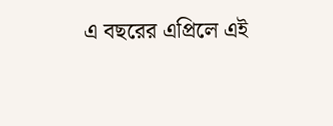এ বছরের এপ্রিলে এই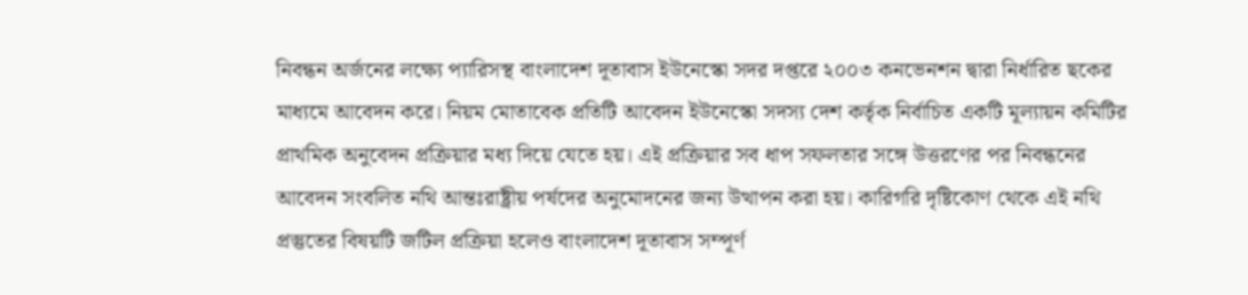নিবন্ধন অর্জনের লক্ষ্যে প্যারিসস্থ বাংলাদেশ দূতাবাস ইউনেস্কো সদর দপ্তরে ২০০৩ কনভেনশন দ্বারা নির্ধারিত ছকের মাধ্যমে আবেদন করে। নিয়ম মোতাবেক প্রতিটি আবেদন ইউনেস্কো সদস্য দেশ কর্তৃক নির্বাচিত একটি মূল্যায়ন কমিটির প্রাথমিক অনুবেদন প্রক্রিয়ার মধ্য দিয়ে যেতে হয়। এই প্রক্রিয়ার সব ধাপ সফলতার সঙ্গে উত্তরণের পর নিবন্ধনের আবেদন সংবলিত নথি আন্তঃরাষ্ট্রীয় পর্ষদের অনুমোদনের জন্য উত্থাপন করা হয়। কারিগরি দৃষ্টিকোণ থেকে এই নথি প্রস্তুতের বিষয়টি জটিল প্রক্রিয়া হলেও বাংলাদেশ দূতাবাস সম্পূর্ণ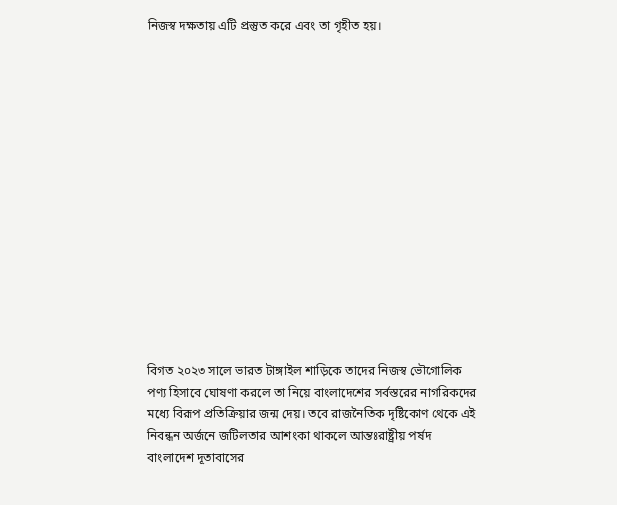নিজস্ব দক্ষতায় এটি প্রস্তুত করে এবং তা গৃহীত হয়।















বিগত ২০২৩ সালে ভারত টাঙ্গাইল শাড়িকে তাদের নিজস্ব ভৌগোলিক পণ্য হিসাবে ঘোষণা করলে তা নিয়ে বাংলাদেশের সর্বস্তরের নাগরিকদের মধ্যে বিরূপ প্রতিক্রিয়ার জন্ম দেয়। তবে রাজনৈতিক দৃষ্টিকোণ থেকে এই নিবন্ধন অর্জনে জটিলতার আশংকা থাকলে আন্তঃরাষ্ট্রীয় পর্ষদ বাংলাদেশ দূতাবাসের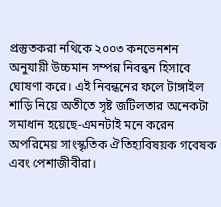প্রস্তুতকরা নথিকে ২০০৩ কনভেনশন অনুযায়ী উচ্চমান সম্পন্ন নিবন্ধন হিসাবে ঘোষণা করে। এই নিবন্ধনের ফলে টাঙ্গাইল শাড়ি নিয়ে অতীতে সৃষ্ট জটিলতার অনেকটা সমাধান হয়েছে-এমনটাই মনে করেন অপরিমেয় সাংস্কৃতিক ঐতিহ্যবিষয়ক গবেষক এবং পেশাজীবীরা।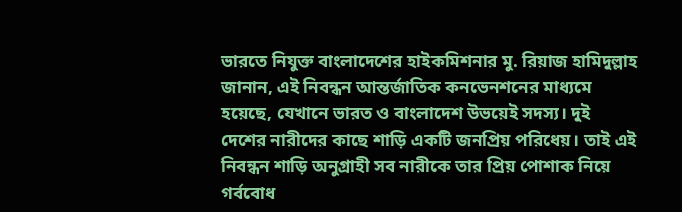ভারতে নিযুক্ত বাংলাদেশের হাইকমিশনার মু. রিয়াজ হামিদুল্লাহ জানান, এই নিবন্ধন আন্তর্জাতিক কনভেনশনের মাধ্যমে হয়েছে, যেখানে ভারত ও বাংলাদেশ উভয়েই সদস্য। দুই দেশের নারীদের কাছে শাড়ি একটি জনপ্রিয় পরিধেয়। তাই এই নিবন্ধন শাড়ি অনুগ্রাহী সব নারীকে তার প্রিয় পোশাক নিয়ে গর্ববোধ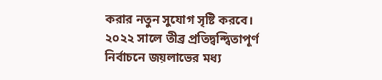করার নতুন সুযোগ সৃষ্টি করবে। ২০২২ সালে তীব্র প্রতিদ্বন্দ্বিতাপূর্ণ নির্বাচনে জয়লাভের মধ্য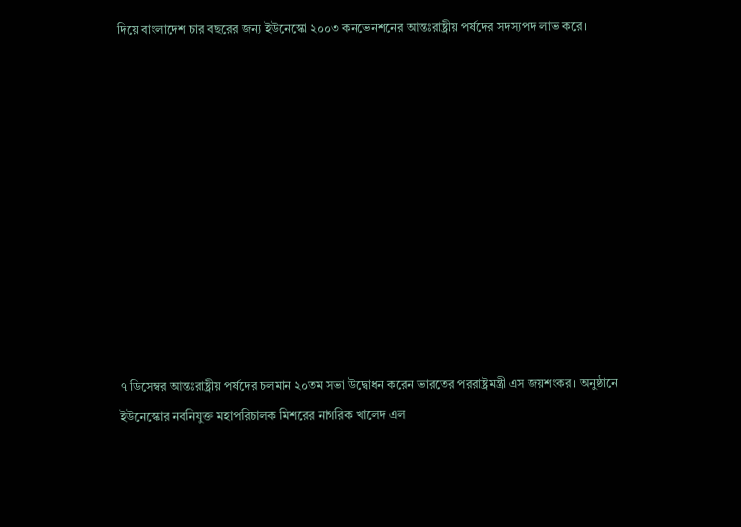দিয়ে বাংলাদেশ চার বছরের জন্য ইউনেস্কো ২০০৩ কনভেনশনের আন্তঃরাষ্ট্রীয় পর্ষদের সদস্যপদ লাভ করে।











৭ ডিসেম্বর আন্তঃরাষ্ট্রীয় পর্ষদের চলমান ২০তম সভা উদ্বোধন করেন ভারতের পররাষ্ট্রমন্ত্রী এস জয়শংকর। অনুষ্ঠানে ইউনেস্কোর নবনিযুক্ত মহাপরিচালক মিশরের নাগরিক খালেদ এল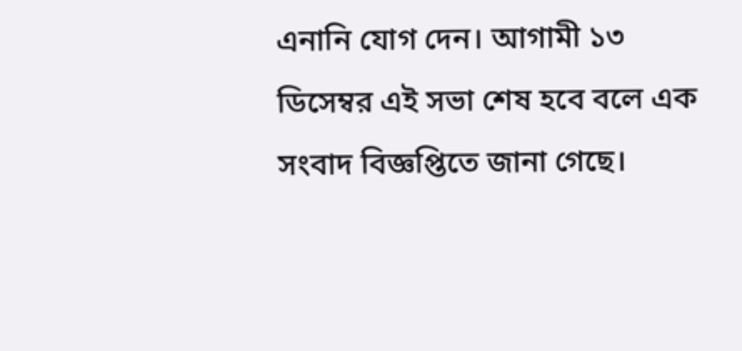এনানি যোগ দেন। আগামী ১৩ ডিসেম্বর এই সভা শেষ হবে বলে এক সংবাদ বিজ্ঞপ্তিতে জানা গেছে।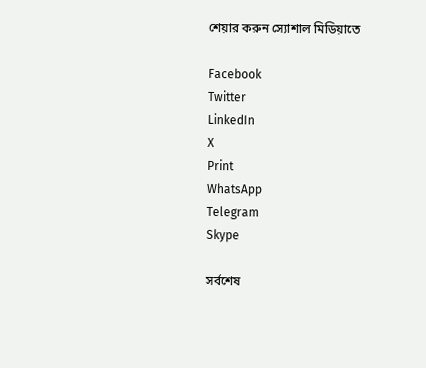শেয়ার করুন স্যোশাল মিডিয়াতে

Facebook
Twitter
LinkedIn
X
Print
WhatsApp
Telegram
Skype

সর্বশেষ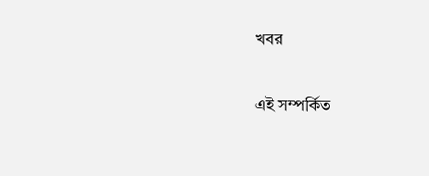খবর

এই সম্পর্কিত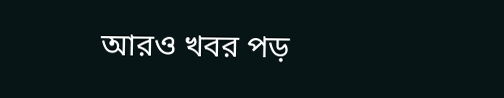আরও খবর পড়